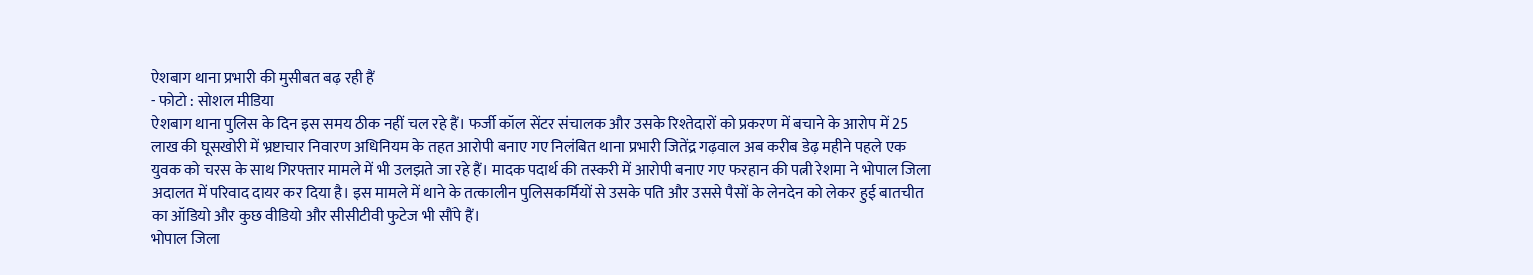ऐशबाग थाना प्रभारी की मुसीबत बढ़ रही हैं
- फोटो : सोशल मीडिया
ऐशबाग थाना पुलिस के दिन इस समय ठीक नहीं चल रहे हैं। फर्जी कॉल सेंटर संचालक और उसके रिश्तेदारों को प्रकरण में बचाने के आरोप में 25 लाख की घूसखोरी में भ्रष्टाचार निवारण अधिनियम के तहत आरोपी बनाए गए निलंबित थाना प्रभारी जितेंद्र गढ़वाल अब करीब डेढ़ महीने पहले एक युवक को चरस के साथ गिरफ्तार मामले में भी उलझते जा रहे हैं। मादक पदार्थ की तस्करी में आरोपी बनाए गए फरहान की पत्नी रेशमा ने भोपाल जिला अदालत में परिवाद दायर कर दिया है। इस मामले में थाने के तत्कालीन पुलिसकर्मियों से उसके पति और उससे पैसों के लेनदेन को लेकर हुई बातचीत का ऑडियो और कुछ वीडियो और सीसीटीवी फुटेज भी सौंपे हैं।
भोपाल जिला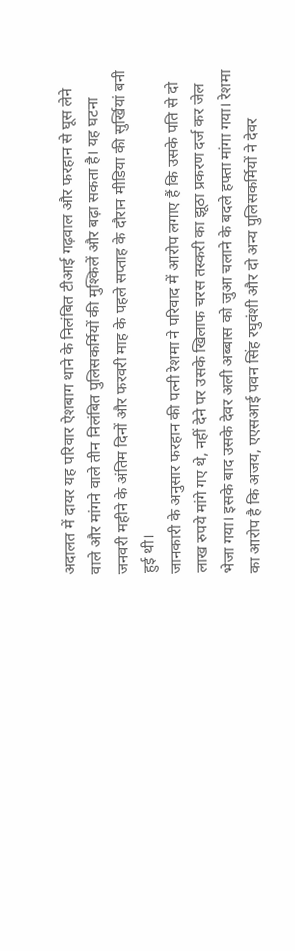अदालत में दायर यह परिवार ऐशबाग थाने के निलंबित टीआई गढ़वाल और फरहान से घूस लेने वाले और मांगने वाले तीन निलंबित पुलिसकर्मियों की मुश्किलें और बढ़ा सकता है। यह घटना जनवरी महीने के अंतिम दिनों और फरवरी माह के पहले सप्ताह के दौरान मीडिया की सुर्खियां बनी हुई थी।
जानकारी के अनुसार फरहान की पत्नी रेशमा ने परिवाद में आरोप लगाए हैं कि उसके पति से दो लाख रुपये मांगे गए थे, नहीं देने पर उसके खिलाफ चरस तस्करी का झूठा प्रकरण दर्ज कर जेल भेजा गया। इसके बाद उसके देवर अली अब्बास को जुआ चलाने के बदले हफ्ता मांगा गया। रेशमा का आरोप है कि अजय, एएसआई पवन सिंह रघुवंशी और दो अन्य पुलिसकर्मियों ने देवर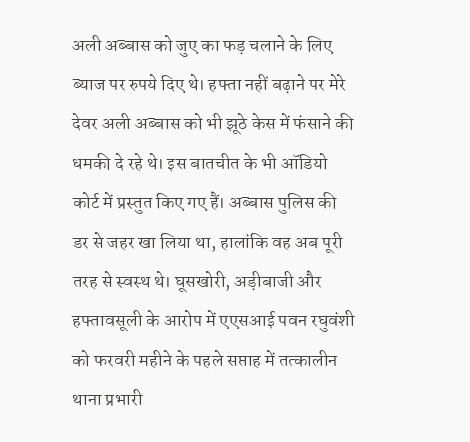अली अब्बास को जुए का फड़ चलाने के लिए ब्याज पर रुपये दिए थे। हफ्ता नहीं बढ़ाने पर मेरे देवर अली अब्बास को भी झूठे केस में फंसाने की धमकी दे रहे थे। इस बातचीत के भी ऑडियो कोर्ट में प्रस्तुत किए गए हैं। अब्बास पुलिस की डर से जहर खा लिया था, हालांकि वह अब पूरी तरह से स्वस्थ थे। घूसखोरी, अड़ीबाजी और हफ्तावसूली के आरोप में एएसआई पवन रघुवंशी को फरवरी महीने के पहले सप्ताह में तत्कालीन थाना प्रभारी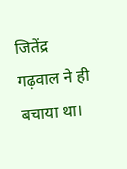जितेंद्र गढ़वाल ने ही बचाया था।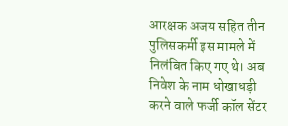आरक्षक अजय सहित तीन पुलिसकर्मी इस मामले में निलंबित किए गए थे। अब निवेश के नाम धोखाधड़ी करने वाले फर्जी कॉल सेंटर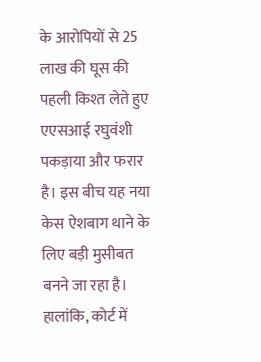के आरोपियों से 25 लाख की घूस की पहली किश्त लेते हुए एएसआई रघुवंशी पकड़ाया और फरार है। इस बीच यह नया केस ऐशबाग थाने के लिए बड़ी मुसीबत बनने जा रहा है। हालांकि, कोर्ट में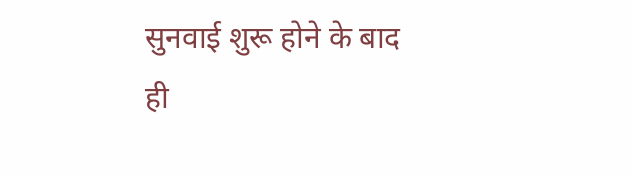सुनवाई शुरू होने के बाद ही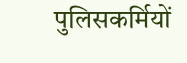पुलिसकर्मियों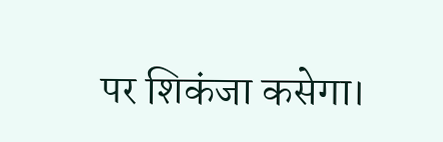पर शिकंजा कसेगा।